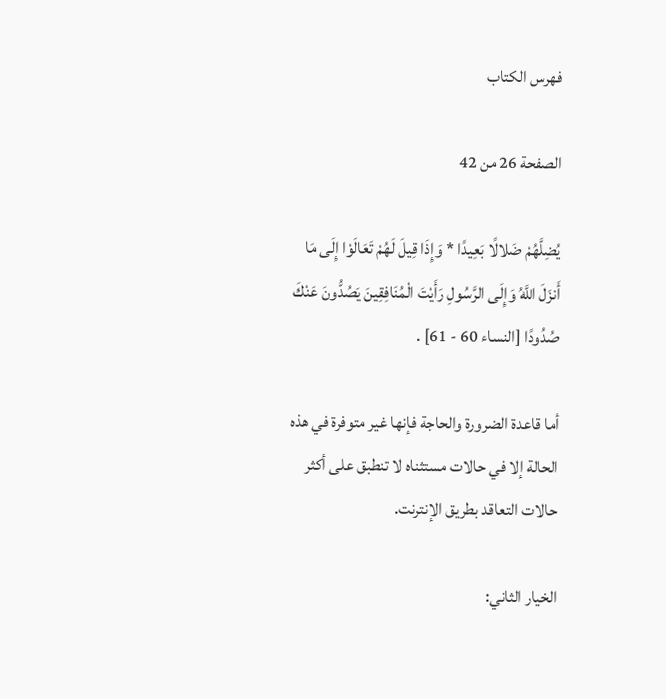فهرس الكتاب

الصفحة 26 من 42

يُضِلَّهُمْ ضَلالًا بَعِيدًا * وَإِذَا قِيلَ لَهُمْ تَعَالَوْا إِلَى مَا أَنزَلَ اللَّهُ وَإِلَى الرَّسُولِ رَأَيْتَ الْمُنَافِقِينَ يَصُدُّونَ عَنْكَ صُدُودًا [النساء 60 - 61] .

أما قاعدة الضرورة والحاجة فإنها غير متوفرة في هذه الحالة إلا في حالات مستثناه لا تنطبق على أكثر حالات التعاقد بطريق الإنترنت.

الخيار الثاني: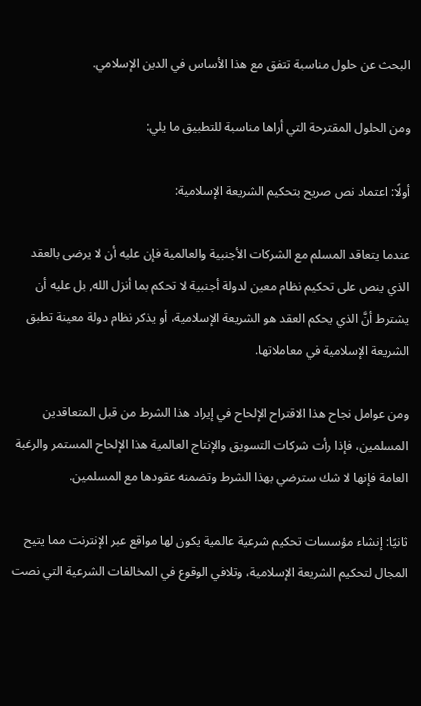البحث عن حلول مناسبة تتفق مع هذا الأساس في الدين الإسلامي.

ومن الحلول المقترحة التي أراها مناسبة للتطبيق ما يلي:

أولًا: اعتماد نص صريح بتحكيم الشريعة الإسلامية:

عندما يتعاقد المسلم مع الشركات الأجنبية والعالمية فإن عليه أن لا يرضى بالعقد الذي ينص على تحكيم نظام معين لدولة أجنبية لا تحكم بما أنزل الله, بل عليه أن يشترط أنَّ الذي يحكم العقد هو الشريعة الإسلامية، أو يذكر نظام دولة معينة تطبق الشريعة الإسلامية في معاملاتها.

ومن عوامل نجاح هذا الاقتراح الإلحاح في إيراد هذا الشرط من قبل المتعاقدين المسلمين، فإذا رأت شركات التسويق والإنتاج العالمية هذا الإلحاح المستمر والرغبة العامة فإنها لا شك سترضي بهذا الشرط وتضمنه عقودها مع المسلمين.

ثانيًا: إنشاء مؤسسات تحكيم شرعية عالمية يكون لها مواقع عبر الإنترنت مما يتيح المجال لتحكيم الشريعة الإسلامية، وتلافي الوقوع في المخالفات الشرعية التي نصت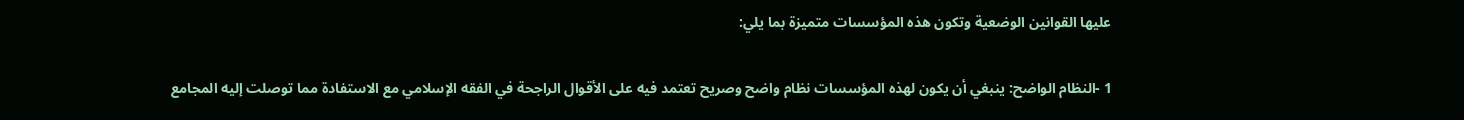عليها القوانين الوضعية وتكون هذه المؤسسات متميزة بما يلي:

1 -النظام الواضح: ينبغي أن يكون لهذه المؤسسات نظام واضح وصريح تعتمد فيه على الأقوال الراجحة في الفقه الإسلامي مع الاستفادة مما توصلت إليه المجامع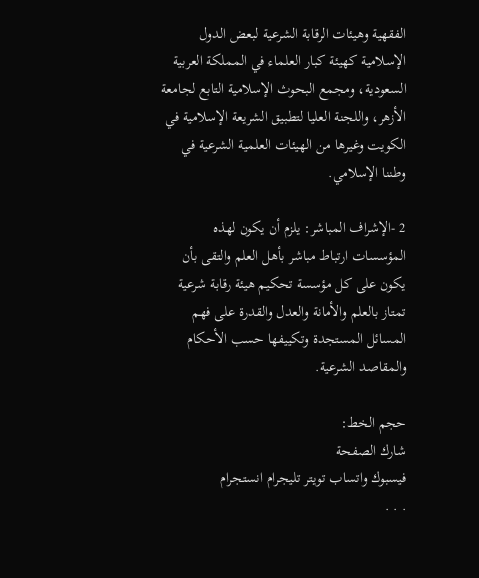الفقهية وهيئات الرقابة الشرعية لبعض الدول الإسلامية كهيئة كبار العلماء في المملكة العربية السعودية، ومجمع البحوث الإسلامية التابع لجامعة الأزهر، واللجنة العليا لتطبيق الشريعة الإسلامية في الكويت وغيرها من الهيئات العلمية الشرعية في وطننا الإسلامي.

2 -الإشراف المباشر: يلزم أن يكون لهذه المؤسسات ارتباط مباشر بأهل العلم والتقى بأن يكون على كل مؤسسة تحكيم هيئة رقابة شرعية تمتاز بالعلم والأمانة والعدل والقدرة على فهم المسائل المستجدة وتكييفها حسب الأحكام والمقاصد الشرعية.

حجم الخط:
شارك الصفحة
فيسبوك واتساب تويتر تليجرام انستجرام
. . .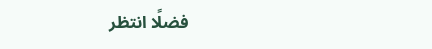فضلًا انتظر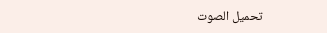تحميل الصوت